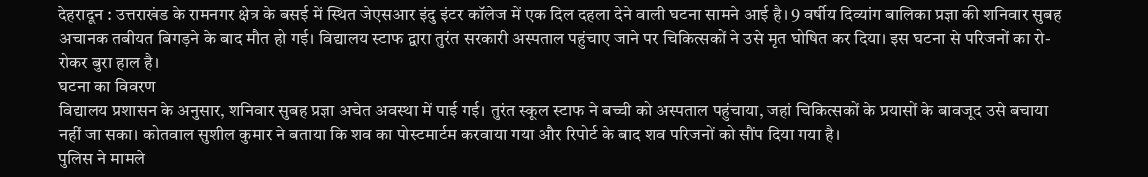देहरादून : उत्तराखंड के रामनगर क्षेत्र के बसई में स्थित जेएसआर इंदु इंटर कॉलेज में एक दिल दहला देने वाली घटना सामने आई है। 9 वर्षीय दिव्यांग बालिका प्रज्ञा की शनिवार सुबह अचानक तबीयत बिगड़ने के बाद मौत हो गई। विद्यालय स्टाफ द्वारा तुरंत सरकारी अस्पताल पहुंचाए जाने पर चिकित्सकों ने उसे मृत घोषित कर दिया। इस घटना से परिजनों का रो-रोकर बुरा हाल है।
घटना का विवरण
विद्यालय प्रशासन के अनुसार, शनिवार सुबह प्रज्ञा अचेत अवस्था में पाई गई। तुरंत स्कूल स्टाफ ने बच्ची को अस्पताल पहुंचाया, जहां चिकित्सकों के प्रयासों के बावजूद उसे बचाया नहीं जा सका। कोतवाल सुशील कुमार ने बताया कि शव का पोस्टमार्टम करवाया गया और रिपोर्ट के बाद शव परिजनों को सौंप दिया गया है।
पुलिस ने मामले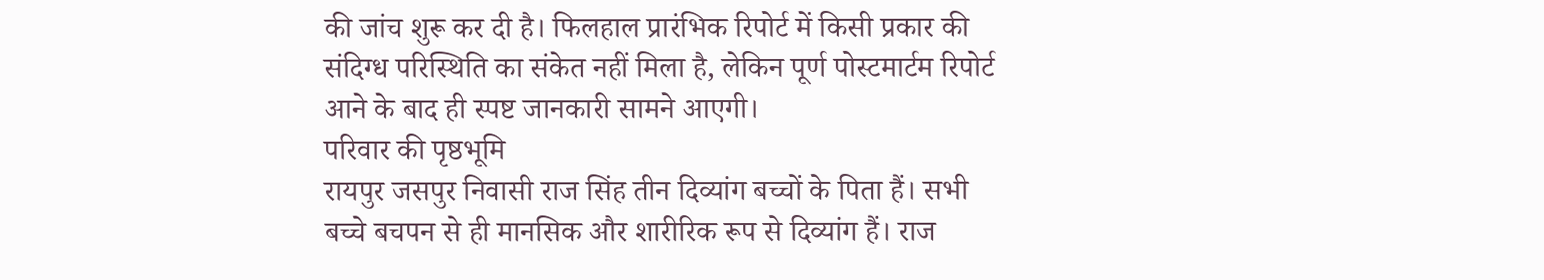की जांच शुरू कर दी है। फिलहाल प्रारंभिक रिपोर्ट में किसी प्रकार की संदिग्ध परिस्थिति का संकेत नहीं मिला है, लेकिन पूर्ण पोस्टमार्टम रिपोर्ट आने के बाद ही स्पष्ट जानकारी सामने आएगी।
परिवार की पृष्ठभूमि
रायपुर जसपुर निवासी राज सिंह तीन दिव्यांग बच्चों के पिता हैं। सभी बच्चे बचपन से ही मानसिक और शारीरिक रूप से दिव्यांग हैं। राज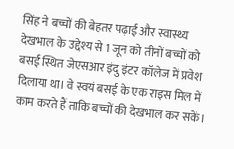सिंह ने बच्चों की बेहतर पढ़ाई और स्वास्थ्य देखभाल के उद्देश्य से 1 जून को तीनों बच्चों को बसई स्थित जेएसआर इंदु इंटर कॉलेज में प्रवेश दिलाया था। वे स्वयं बसई के एक राइस मिल में काम करते हैं ताकि बच्चों की देखभाल कर सकें।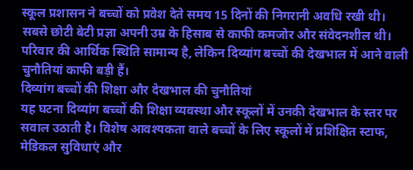स्कूल प्रशासन ने बच्चों को प्रवेश देते समय 15 दिनों की निगरानी अवधि रखी थी। सबसे छोटी बेटी प्रज्ञा अपनी उम्र के हिसाब से काफी कमजोर और संवेदनशील थी। परिवार की आर्थिक स्थिति सामान्य है, लेकिन दिव्यांग बच्चों की देखभाल में आने वाली चुनौतियां काफी बड़ी हैं।
दिव्यांग बच्चों की शिक्षा और देखभाल की चुनौतियां
यह घटना दिव्यांग बच्चों की शिक्षा व्यवस्था और स्कूलों में उनकी देखभाल के स्तर पर सवाल उठाती है। विशेष आवश्यकता वाले बच्चों के लिए स्कूलों में प्रशिक्षित स्टाफ, मेडिकल सुविधाएं और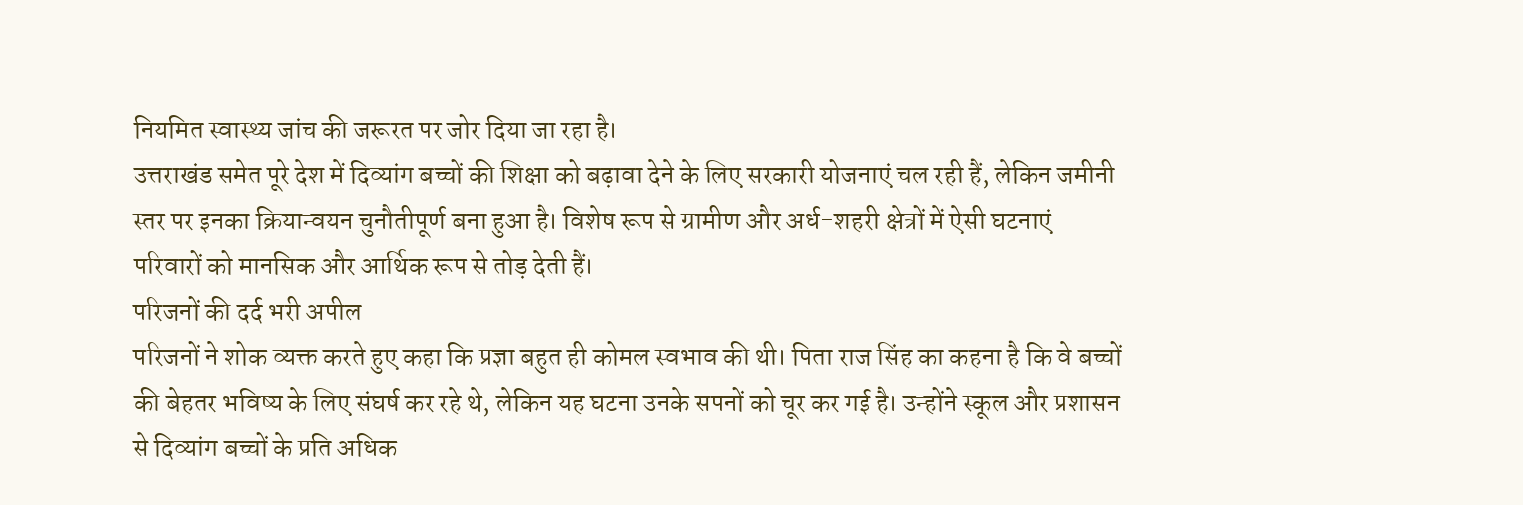नियमित स्वास्थ्य जांच की जरूरत पर जोर दिया जा रहा है।
उत्तराखंड समेत पूरे देश में दिव्यांग बच्चों की शिक्षा को बढ़ावा देने के लिए सरकारी योजनाएं चल रही हैं, लेकिन जमीनी स्तर पर इनका क्रियान्वयन चुनौतीपूर्ण बना हुआ है। विशेष रूप से ग्रामीण और अर्ध-शहरी क्षेत्रों में ऐसी घटनाएं परिवारों को मानसिक और आर्थिक रूप से तोड़ देती हैं।
परिजनों की दर्द भरी अपील
परिजनों ने शोक व्यक्त करते हुए कहा कि प्रज्ञा बहुत ही कोमल स्वभाव की थी। पिता राज सिंह का कहना है कि वे बच्चों की बेहतर भविष्य के लिए संघर्ष कर रहे थे, लेकिन यह घटना उनके सपनों को चूर कर गई है। उन्होंने स्कूल और प्रशासन से दिव्यांग बच्चों के प्रति अधिक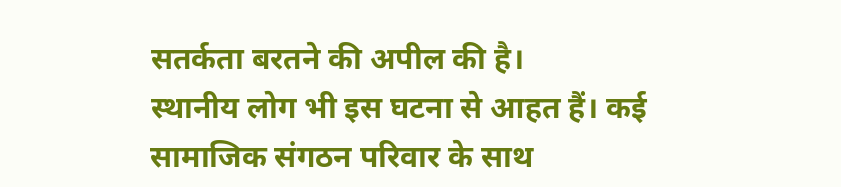सतर्कता बरतने की अपील की है।
स्थानीय लोग भी इस घटना से आहत हैं। कई सामाजिक संगठन परिवार के साथ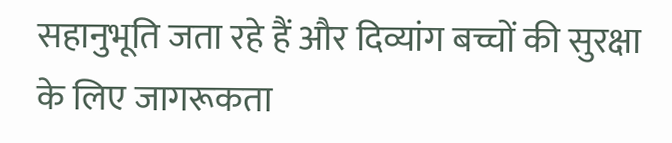सहानुभूति जता रहे हैं और दिव्यांग बच्चों की सुरक्षा के लिए जागरूकता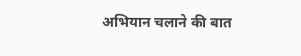अभियान चलाने की बात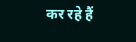कर रहे हैं